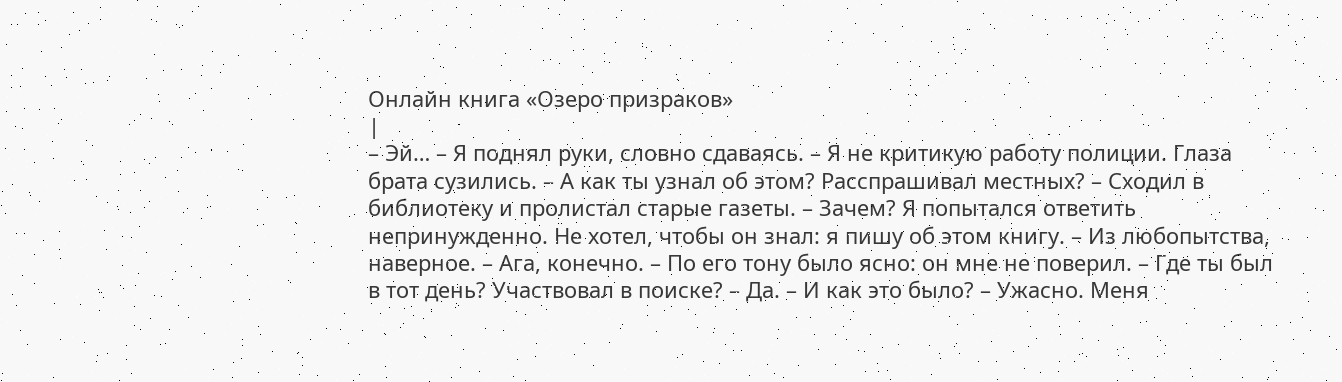Онлайн книга «Озеро призраков»
|
– Эй… – Я поднял руки, словно сдаваясь. – Я не критикую работу полиции. Глаза брата сузились. – А как ты узнал об этом? Расспрашивал местных? – Сходил в библиотеку и пролистал старые газеты. – Зачем? Я попытался ответить непринужденно. Не хотел, чтобы он знал: я пишу об этом книгу. – Из любопытства, наверное. – Ага, конечно. – По его тону было ясно: он мне не поверил. – Где ты был в тот день? Участвовал в поиске? – Да. – И как это было? – Ужасно. Меня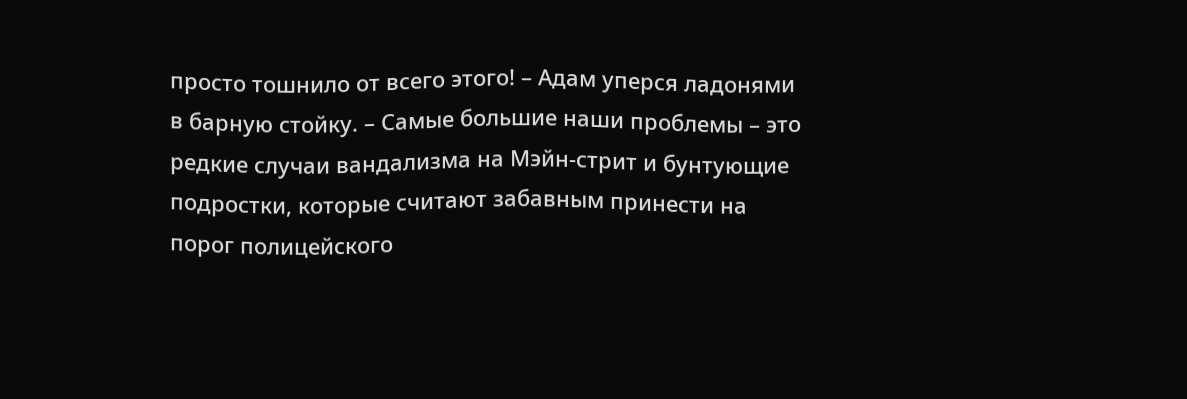просто тошнило от всего этого! – Адам уперся ладонями в барную стойку. – Самые большие наши проблемы – это редкие случаи вандализма на Мэйн-стрит и бунтующие подростки, которые считают забавным принести на порог полицейского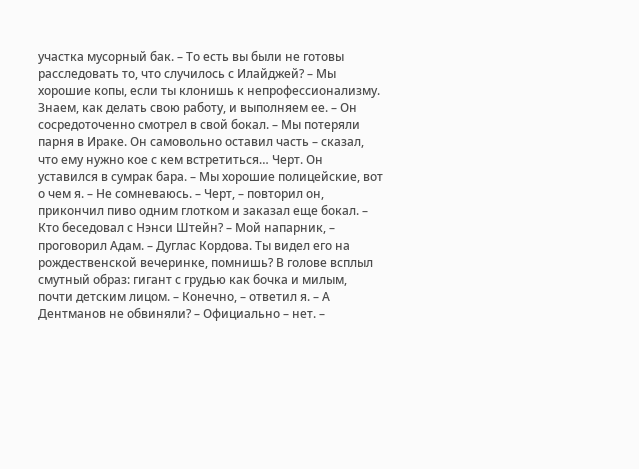участка мусорный бак. – То есть вы были не готовы расследовать то, что случилось с Илайджей? – Мы хорошие копы, если ты клонишь к непрофессионализму. Знаем, как делать свою работу, и выполняем ее. – Он сосредоточенно смотрел в свой бокал. – Мы потеряли парня в Ираке. Он самовольно оставил часть – сказал, что ему нужно кое с кем встретиться… Черт. Он уставился в сумрак бара. – Мы хорошие полицейские, вот о чем я. – Не сомневаюсь. – Черт, – повторил он, прикончил пиво одним глотком и заказал еще бокал. – Кто беседовал с Нэнси Штейн? – Мой напарник, – проговорил Адам. – Дуглас Кордова. Ты видел его на рождественской вечеринке, помнишь? В голове всплыл смутный образ: гигант с грудью как бочка и милым, почти детским лицом. – Конечно, – ответил я. – А Дентманов не обвиняли? – Официально – нет. –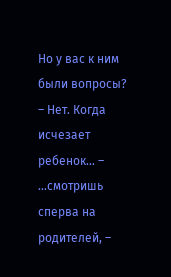Но у вас к ним были вопросы? – Нет. Когда исчезает ребенок… – …смотришь сперва на родителей, –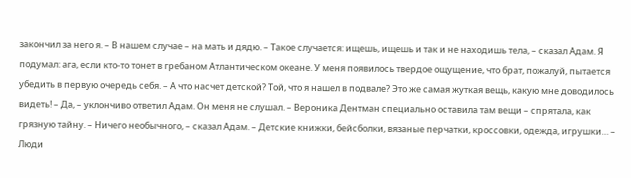закончил за него я. – В нашем случае – на мать и дядю. – Такое случается: ищешь, ищешь и так и не находишь тела, – сказал Адам. Я подумал: ага, если кто-то тонет в гребаном Атлантическом океане. У меня появилось твердое ощущение, что брат, пожалуй, пытается убедить в первую очередь себя. – А что насчет детской? Той, что я нашел в подвале? Это же самая жуткая вещь, какую мне доводилось видеть! – Да, – уклончиво ответил Адам. Он меня не слушал. – Вероника Дентман специально оставила там вещи – спрятала, как грязную тайну. – Ничего необычного, – сказал Адам. – Детские книжки, бейсболки, вязаные перчатки, кроссовки, одежда, игрушки… – Люди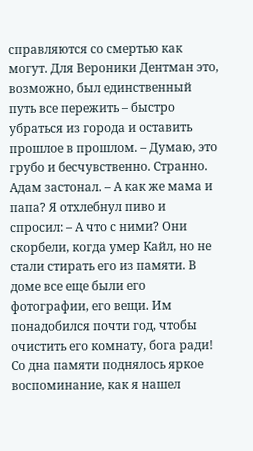справляются со смертью как могут. Для Вероники Дентман это, возможно, был единственный путь все пережить – быстро убраться из города и оставить прошлое в прошлом. – Думаю, это грубо и бесчувственно. Странно. Адам застонал. – А как же мама и папа? Я отхлебнул пиво и спросил: – А что с ними? Они скорбели, когда умер Кайл, но не стали стирать его из памяти. В доме все еще были его фотографии, его вещи. Им понадобился почти год, чтобы очистить его комнату, бога ради! Со дна памяти поднялось яркое воспоминание, как я нашел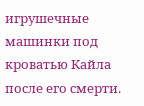игрушечные машинки под кроватью Кайла после его смерти.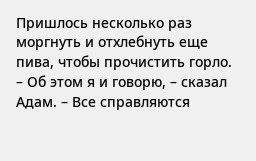Пришлось несколько раз моргнуть и отхлебнуть еще пива, чтобы прочистить горло. – Об этом я и говорю, – сказал Адам. – Все справляются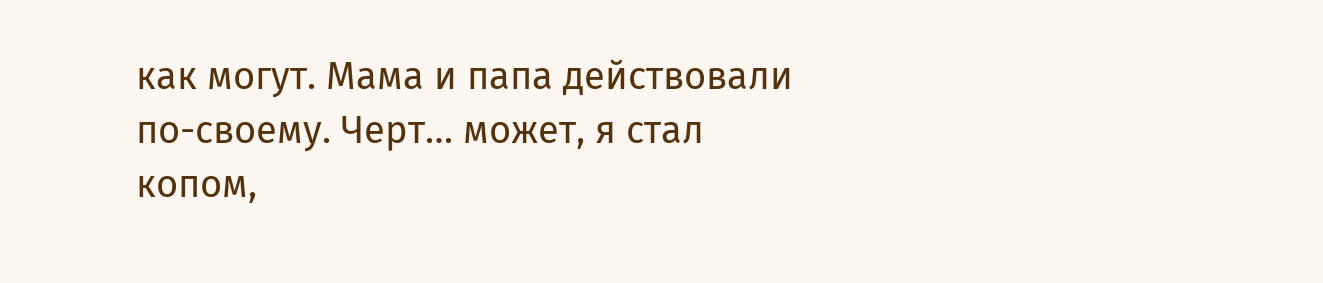как могут. Мама и папа действовали по-своему. Черт… может, я стал копом,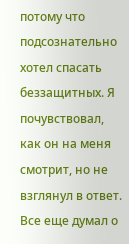потому что подсознательно хотел спасать беззащитных. Я почувствовал, как он на меня смотрит, но не взглянул в ответ. Все еще думал о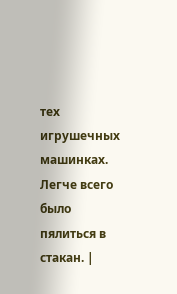тех игрушечных машинках. Легче всего было пялиться в стакан. |